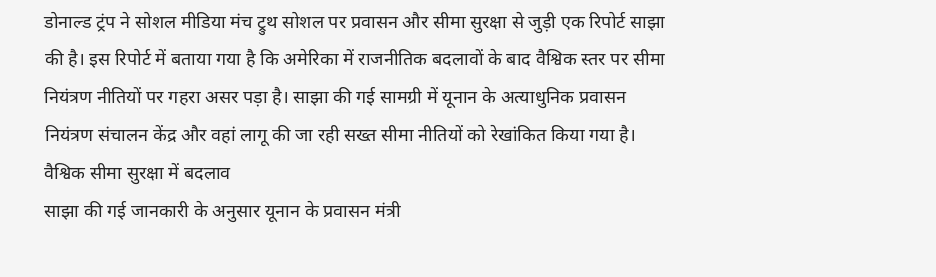डोनाल्ड ट्रंप ने सोशल मीडिया मंच ट्रुथ सोशल पर प्रवासन और सीमा सुरक्षा से जुड़ी एक रिपोर्ट साझा की है। इस रिपोर्ट में बताया गया है कि अमेरिका में राजनीतिक बदलावों के बाद वैश्विक स्तर पर सीमा नियंत्रण नीतियों पर गहरा असर पड़ा है। साझा की गई सामग्री में यूनान के अत्याधुनिक प्रवासन नियंत्रण संचालन केंद्र और वहां लागू की जा रही सख्त सीमा नीतियों को रेखांकित किया गया है।
वैश्विक सीमा सुरक्षा में बदलाव
साझा की गई जानकारी के अनुसार यूनान के प्रवासन मंत्री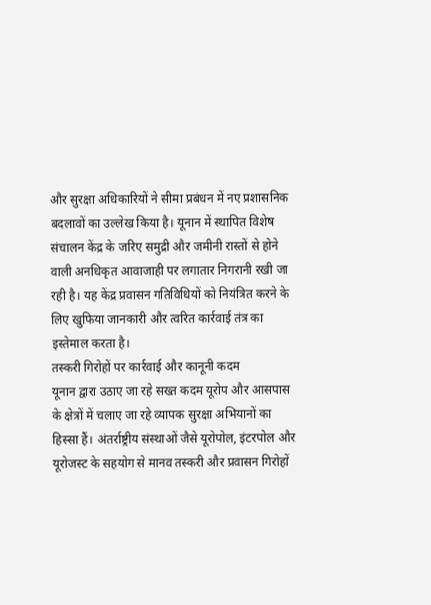और सुरक्षा अधिकारियों ने सीमा प्रबंधन में नए प्रशासनिक बदलावों का उल्लेख किया है। यूनान में स्थापित विशेष संचालन केंद्र के जरिए समुद्री और जमीनी रास्तों से होने वाली अनधिकृत आवाजाही पर लगातार निगरानी रखी जा रही है। यह केंद्र प्रवासन गतिविधियों को नियंत्रित करने के लिए खुफिया जानकारी और त्वरित कार्रवाई तंत्र का इस्तेमाल करता है।
तस्करी गिरोहों पर कार्रवाई और कानूनी कदम
यूनान द्वारा उठाए जा रहे सख्त कदम यूरोप और आसपास के क्षेत्रों में चलाए जा रहे व्यापक सुरक्षा अभियानों का हिस्सा हैं। अंतर्राष्ट्रीय संस्थाओं जैसे यूरोपोल, इंटरपोल और यूरोजस्ट के सहयोग से मानव तस्करी और प्रवासन गिरोहों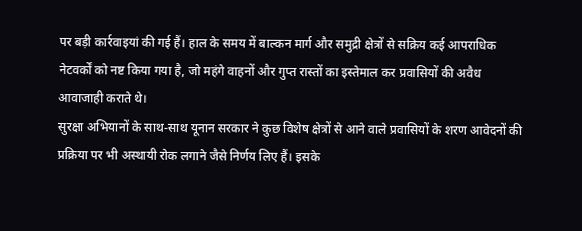पर बड़ी कार्रवाइयां की गई हैं। हाल के समय में बाल्कन मार्ग और समुद्री क्षेत्रों से सक्रिय कई आपराधिक नेटवर्कों को नष्ट किया गया है, जो महंगे वाहनों और गुप्त रास्तों का इस्तेमाल कर प्रवासियों की अवैध आवाजाही कराते थे।
सुरक्षा अभियानों के साथ-साथ यूनान सरकार ने कुछ विशेष क्षेत्रों से आने वाले प्रवासियों के शरण आवेदनों की प्रक्रिया पर भी अस्थायी रोक लगाने जैसे निर्णय लिए हैं। इसके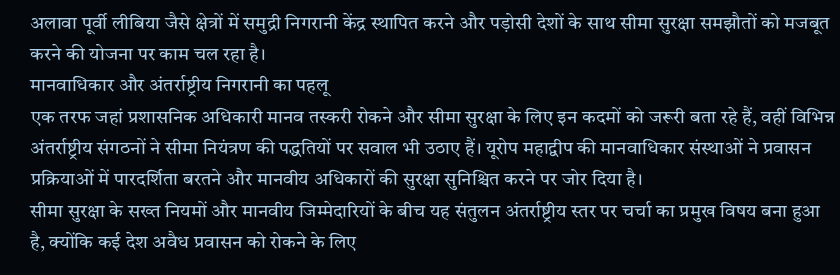अलावा पूर्वी लीबिया जैसे क्षेत्रों में समुद्री निगरानी केंद्र स्थापित करने और पड़ोसी देशों के साथ सीमा सुरक्षा समझौतों को मजबूत करने की योजना पर काम चल रहा है।
मानवाधिकार और अंतर्राष्ट्रीय निगरानी का पहलू
एक तरफ जहां प्रशासनिक अधिकारी मानव तस्करी रोकने और सीमा सुरक्षा के लिए इन कदमों को जरूरी बता रहे हैं, वहीं विभिन्न अंतर्राष्ट्रीय संगठनों ने सीमा नियंत्रण की पद्धतियों पर सवाल भी उठाए हैं। यूरोप महाद्वीप की मानवाधिकार संस्थाओं ने प्रवासन प्रक्रियाओं में पारदर्शिता बरतने और मानवीय अधिकारों की सुरक्षा सुनिश्चित करने पर जोर दिया है।
सीमा सुरक्षा के सख्त नियमों और मानवीय जिम्मेदारियों के बीच यह संतुलन अंतर्राष्ट्रीय स्तर पर चर्चा का प्रमुख विषय बना हुआ है, क्योंकि कई देश अवैध प्रवासन को रोकने के लिए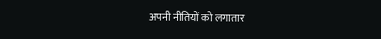अपनी नीतियों को लगातार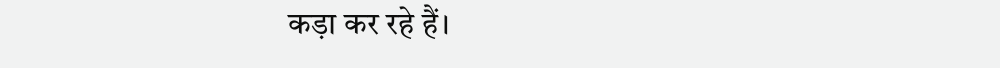कड़ा कर रहे हैं।